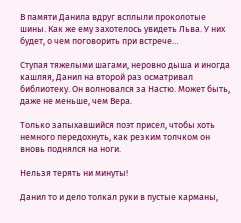В памяти Данила вдруг всплыли проколотые шины. Как же ему захотелось увидеть Льва. У них будет, о чем поговорить при встрече…

Ступая тяжелыми шагами, неровно дыша и иногда кашляя, Данил на второй раз осматривал библиотеку. Он волновался за Настю. Может быть, даже не меньше, чем Вера.

Только запыхавшийся поэт присел, чтобы хоть немного передохнуть, как резким толчком он вновь поднялся на ноги.

Нельзя терять ни минуты!

Данил то и дело толкал руки в пустые карманы,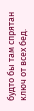будто бы там спрятан ключ от всех бед.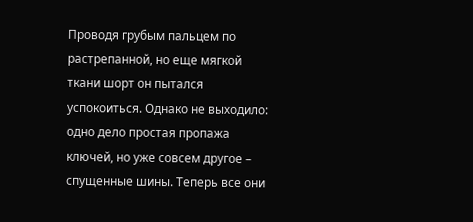Проводя грубым пальцем по растрепанной, но еще мягкой ткани шорт он пытался успокоиться. Однако не выходило: одно дело простая пропажа ключей, но уже совсем другое – спущенные шины. Теперь все они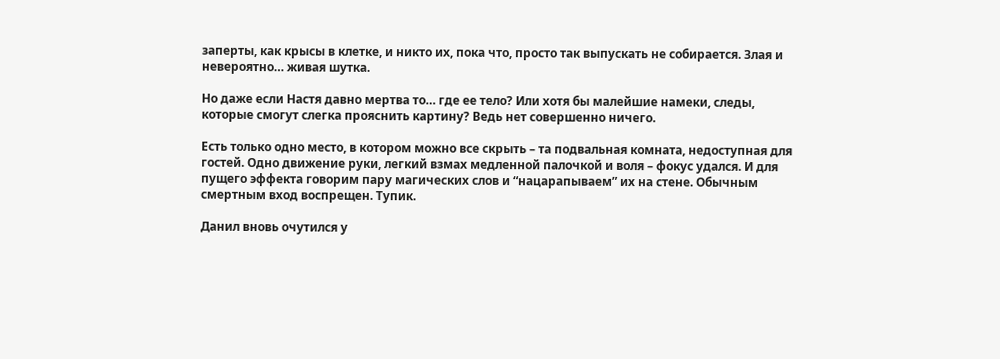заперты, как крысы в клетке, и никто их, пока что, просто так выпускать не собирается. Злая и невероятно… живая шутка.

Но даже если Настя давно мертва то… где ее тело? Или хотя бы малейшие намеки, следы, которые смогут слегка прояснить картину? Ведь нет совершенно ничего.

Есть только одно место, в котором можно все скрыть – та подвальная комната, недоступная для гостей. Одно движение руки, легкий взмах медленной палочкой и воля – фокус удался. И для пущего эффекта говорим пару магических слов и “нацарапываем” их на стене. Обычным смертным вход воспрещен. Тупик.

Данил вновь очутился у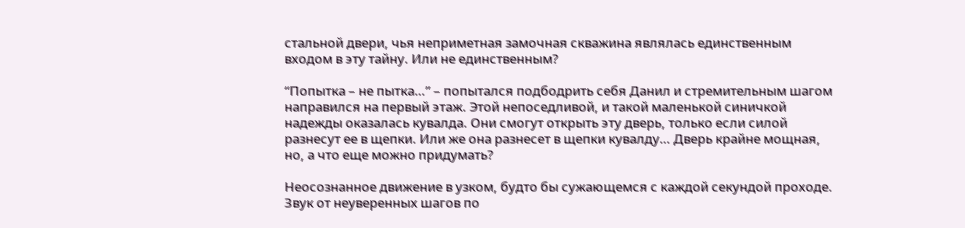стальной двери, чья неприметная замочная скважина являлась единственным входом в эту тайну. Или не единственным?

“Попытка – не пытка…” – попытался подбодрить себя Данил и стремительным шагом направился на первый этаж. Этой непоседливой, и такой маленькой синичкой надежды оказалась кувалда. Они смогут открыть эту дверь, только если силой разнесут ее в щепки. Или же она разнесет в щепки кувалду… Дверь крайне мощная, но, а что еще можно придумать?

Неосознанное движение в узком, будто бы сужающемся с каждой секундой проходе. Звук от неуверенных шагов по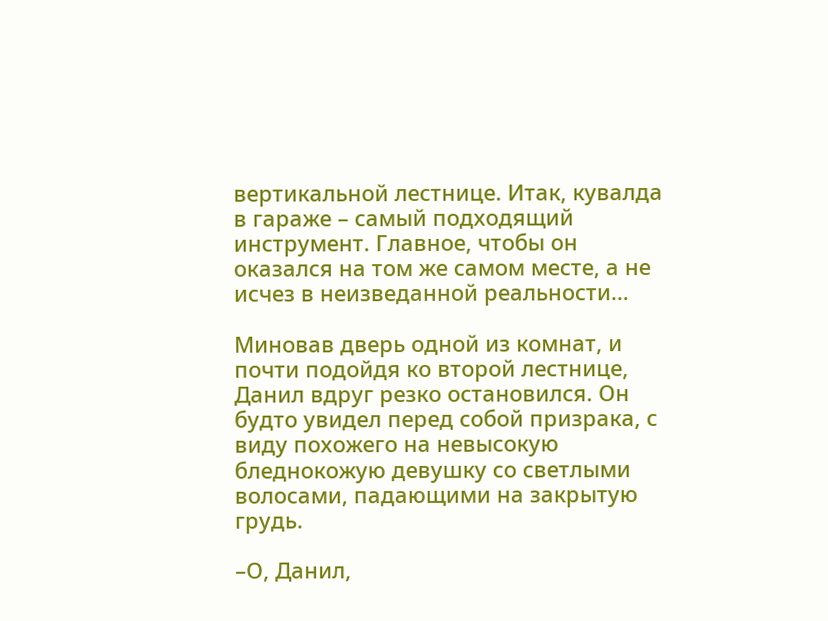вертикальной лестнице. Итак, кувалда в гараже – самый подходящий инструмент. Главное, чтобы он оказался на том же самом месте, а не исчез в неизведанной реальности…

Миновав дверь одной из комнат, и почти подойдя ко второй лестнице, Данил вдруг резко остановился. Он будто увидел перед собой призрака, с виду похожего на невысокую бледнокожую девушку со светлыми волосами, падающими на закрытую грудь.

–О, Данил,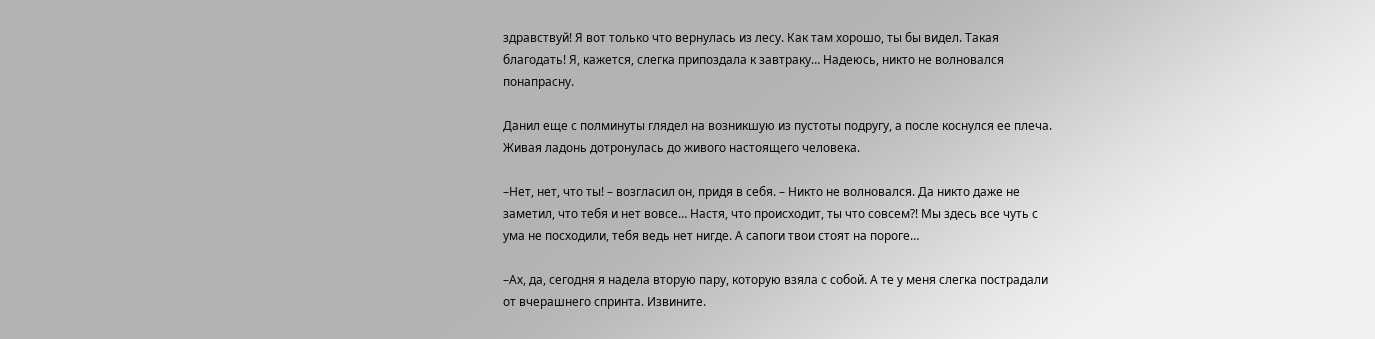здравствуй! Я вот только что вернулась из лесу. Как там хорошо, ты бы видел. Такая благодать! Я, кажется, слегка припоздала к завтраку… Надеюсь, никто не волновался понапрасну.

Данил еще с полминуты глядел на возникшую из пустоты подругу, а после коснулся ее плеча. Живая ладонь дотронулась до живого настоящего человека.

–Нет, нет, что ты! – возгласил он, придя в себя. – Никто не волновался. Да никто даже не заметил, что тебя и нет вовсе… Настя, что происходит, ты что совсем?! Мы здесь все чуть с ума не посходили, тебя ведь нет нигде. А сапоги твои стоят на пороге…

–Ах, да, сегодня я надела вторую пару, которую взяла с собой. А те у меня слегка пострадали от вчерашнего спринта. Извините.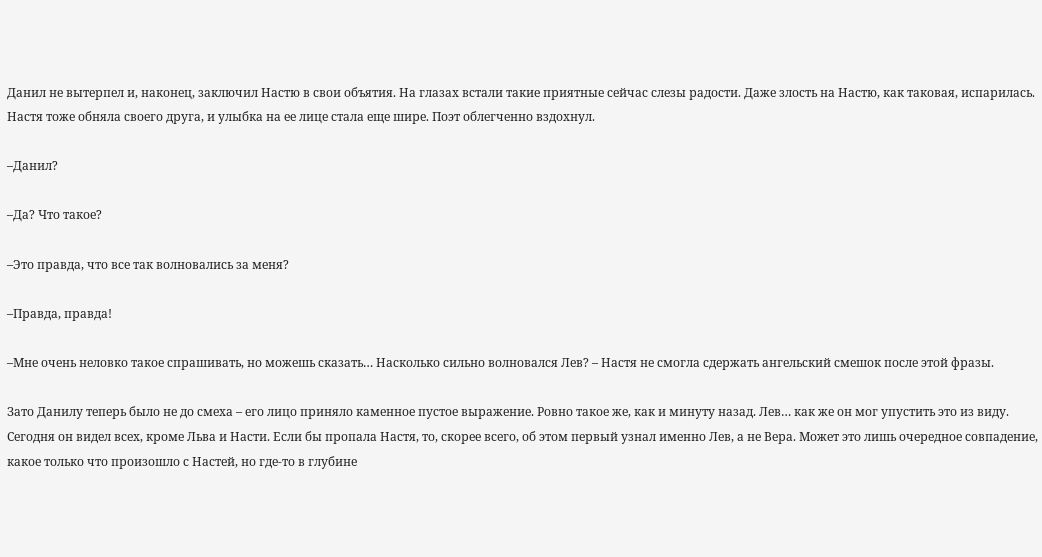Данил не вытерпел и, наконец, заключил Настю в свои объятия. На глазах встали такие приятные сейчас слезы радости. Даже злость на Настю, как таковая, испарилась. Настя тоже обняла своего друга, и улыбка на ее лице стала еще шире. Поэт облегченно вздохнул.

–Данил?

–Да? Что такое?

–Это правда, что все так волновались за меня?

–Правда, правда!

–Мне очень неловко такое спрашивать, но можешь сказать… Насколько сильно волновался Лев? – Настя не смогла сдержать ангельский смешок после этой фразы.

Зато Данилу теперь было не до смеха – его лицо приняло каменное пустое выражение. Ровно такое же, как и минуту назад. Лев… как же он мог упустить это из виду. Сегодня он видел всех, кроме Льва и Насти. Если бы пропала Настя, то, скорее всего, об этом первый узнал именно Лев, а не Вера. Может это лишь очередное совпадение, какое только что произошло с Настей, но где-то в глубине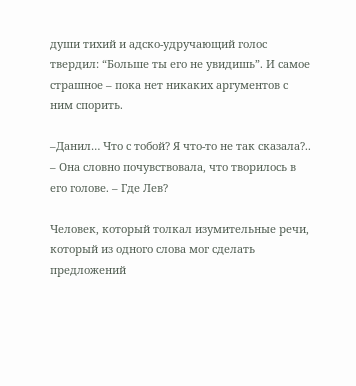души тихий и адско-удручающий голос твердил: “Больше ты его не увидишь”. И самое страшное – пока нет никаких аргументов с ним спорить.

–Данил… Что с тобой? Я что-то не так сказала?.. – Она словно почувствовала, что творилось в его голове. – Где Лев?

Человек, который толкал изумительные речи, который из одного слова мог сделать предложений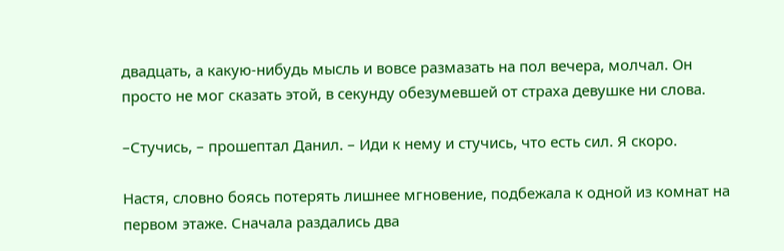двадцать, а какую-нибудь мысль и вовсе размазать на пол вечера, молчал. Он просто не мог сказать этой, в секунду обезумевшей от страха девушке ни слова.

–Стучись, – прошептал Данил. – Иди к нему и стучись, что есть сил. Я скоро.

Настя, словно боясь потерять лишнее мгновение, подбежала к одной из комнат на первом этаже. Сначала раздались два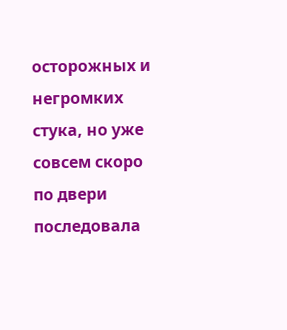осторожных и негромких стука, но уже совсем скоро по двери последовала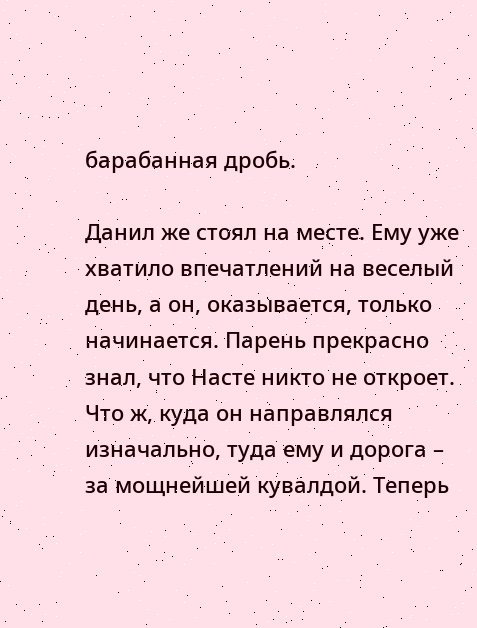барабанная дробь.

Данил же стоял на месте. Ему уже хватило впечатлений на веселый день, а он, оказывается, только начинается. Парень прекрасно знал, что Насте никто не откроет. Что ж, куда он направлялся изначально, туда ему и дорога – за мощнейшей кувалдой. Теперь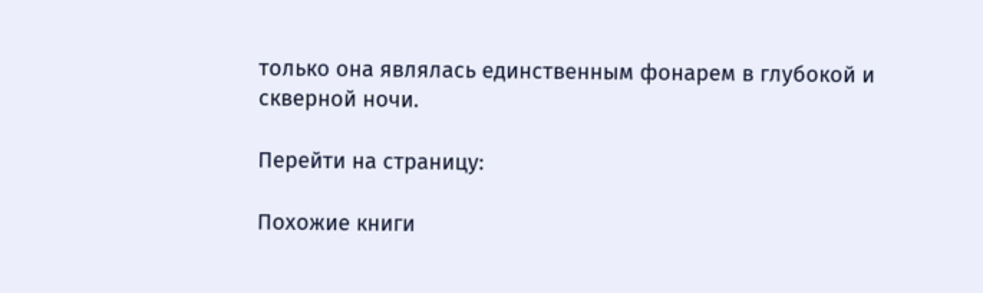только она являлась единственным фонарем в глубокой и скверной ночи.

Перейти на страницу:

Похожие книги